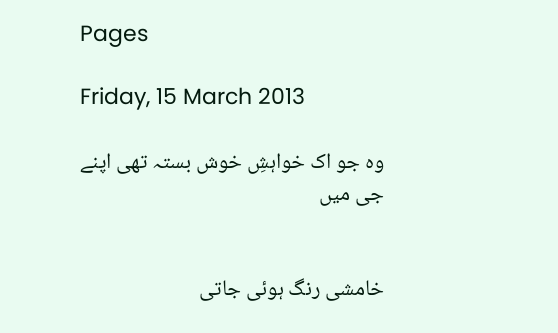Pages

Friday, 15 March 2013

وہ جو اک خواہشِ خوش بستہ تھی اپنے جی میں


خامشی رنگ ہوئی جاتی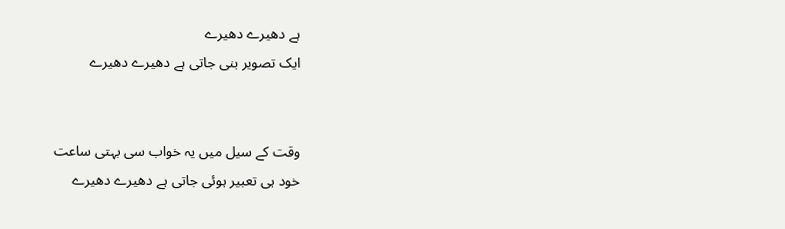ہے دھیرے دھیرے
ایک تصویر بنی جاتی ہے دھیرے دھیرے


وقت کے سیل میں یہ خواب سی بہتی ساعت
خود ہی تعبیر ہوئی جاتی ہے دھیرے دھیرے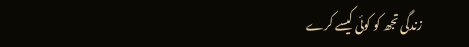زندگی تجھ کو کوئی کیسے کرے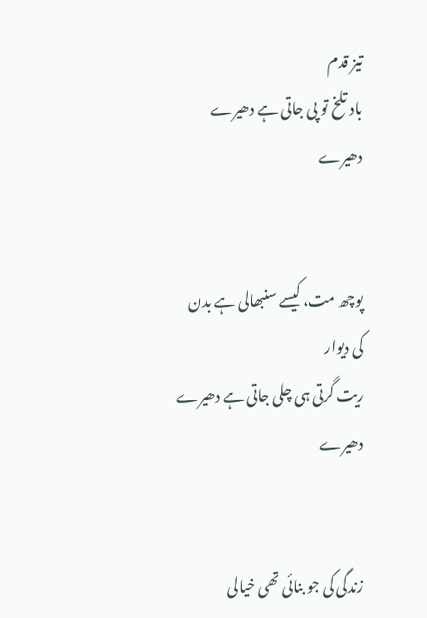تیز قدم
باد تلخ تو پی جاتی ہے دھیرے دھیرے


پوچھ مت، کیسے سنبھالی ہے بدن کی دیوار
ریت گرتی ہی چلی جاتی ہے دھیرے دھیرے


زندگی کی جو بنائی تھی خیالی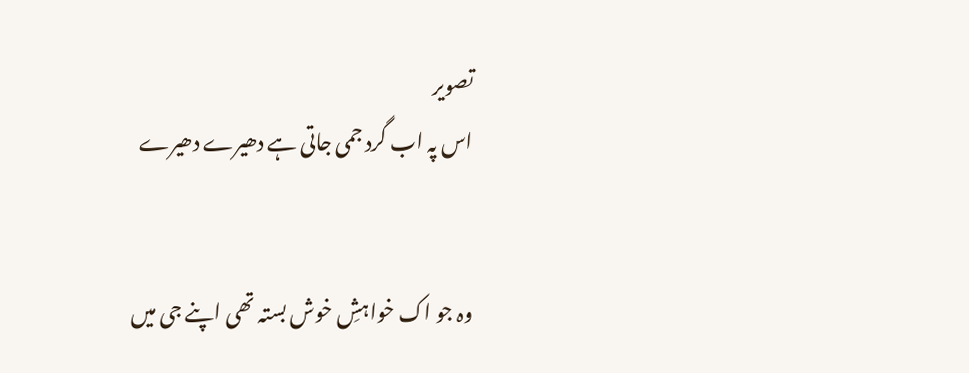تصویر
اس پہ اب گرد جمی جاتی ہے دھیرے دھیرے


وہ جو اک خواہشِ خوش بستہ تھی اپنے جی میں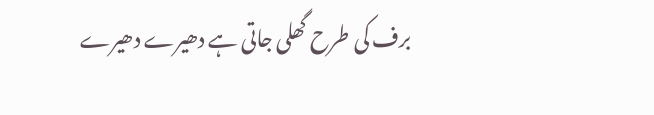برف کی طرح گھلی جاتی ہے دھیرے دھیرے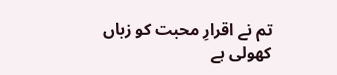تم نے اقرارِ محبت کو زباں کھولی ہے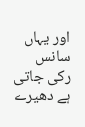اور یہاں سانس رکی جاتی ہے دھیرے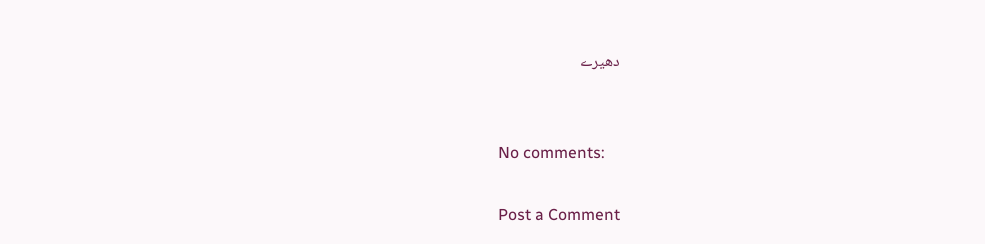دھیرے


No comments:

Post a Comment